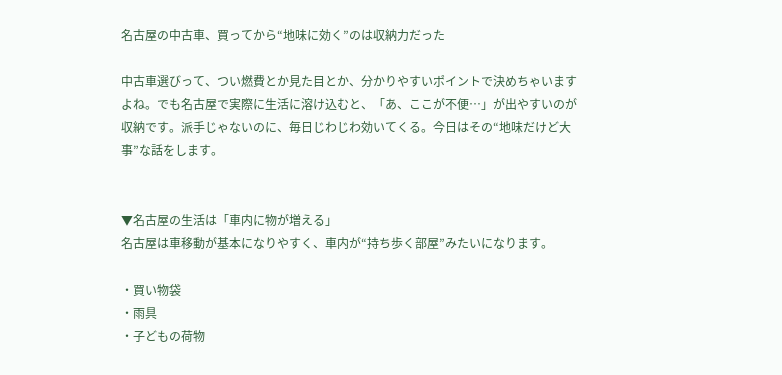名古屋の中古車、買ってから“地味に効く”のは収納力だった

中古車選びって、つい燃費とか見た目とか、分かりやすいポイントで決めちゃいますよね。でも名古屋で実際に生活に溶け込むと、「あ、ここが不便…」が出やすいのが収納です。派手じゃないのに、毎日じわじわ効いてくる。今日はその“地味だけど大事”な話をします。


▼名古屋の生活は「車内に物が増える」
名古屋は車移動が基本になりやすく、車内が“持ち歩く部屋”みたいになります。

・買い物袋
・雨具
・子どもの荷物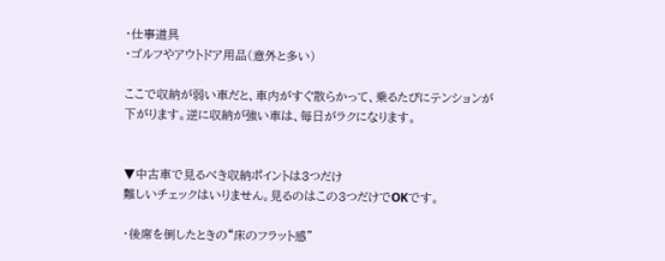・仕事道具
・ゴルフやアウトドア用品(意外と多い)

ここで収納が弱い車だと、車内がすぐ散らかって、乗るたびにテンションが下がります。逆に収納が強い車は、毎日がラクになります。


▼中古車で見るべき収納ポイントは3つだけ
難しいチェックはいりません。見るのはこの3つだけでOKです。

・後席を倒したときの“床のフラット感”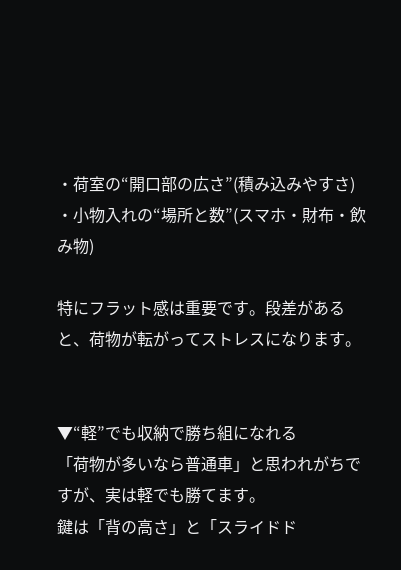・荷室の“開口部の広さ”(積み込みやすさ)
・小物入れの“場所と数”(スマホ・財布・飲み物)

特にフラット感は重要です。段差があると、荷物が転がってストレスになります。


▼“軽”でも収納で勝ち組になれる
「荷物が多いなら普通車」と思われがちですが、実は軽でも勝てます。
鍵は「背の高さ」と「スライドド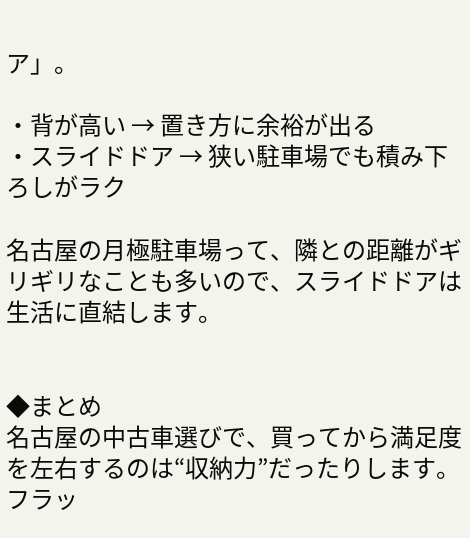ア」。

・背が高い → 置き方に余裕が出る
・スライドドア → 狭い駐車場でも積み下ろしがラク

名古屋の月極駐車場って、隣との距離がギリギリなことも多いので、スライドドアは生活に直結します。


◆まとめ
名古屋の中古車選びで、買ってから満足度を左右するのは“収納力”だったりします。
フラッ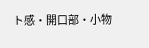ト感・開口部・小物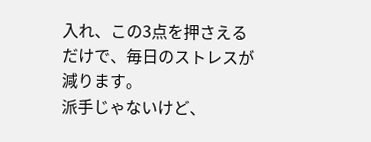入れ、この3点を押さえるだけで、毎日のストレスが減ります。
派手じゃないけど、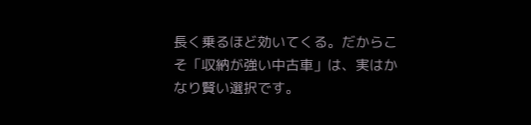長く乗るほど効いてくる。だからこそ「収納が強い中古車」は、実はかなり賢い選択です。